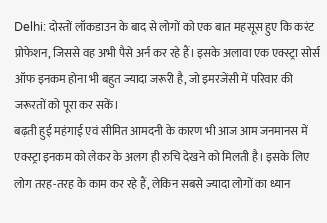Delhi: दोस्तों लॉकडाउन के बाद से लोगों को एक बात महसूस हुए कि करंट प्रोफेशन, जिससे वह अभी पैसे अर्न कर रहे हैं। इसके अलावा एक एक्स्ट्रा सोर्स ऑफ इनकम होना भी बहुत ज्यादा जरूरी है, जो इमरजेंसी में परिवार की जरूरतों को पूरा कर सकें।
बढ़ती हुई महंगाई एवं सीमित आमदनी के कारण भी आज आम जनमानस में एक्स्ट्रा इनकम को लेकर के अलग ही रुचि देखने को मिलती है। इसके लिए लोग तरह-तरह के काम कर रहे हैं, लेकिन सबसे ज्यादा लोगों का ध्यान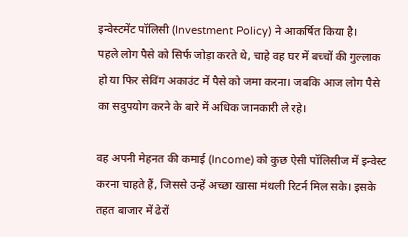इन्वेस्टमेंट पॉलिसी (Investment Policy) ने आकर्षित किया है।
पहले लोग पैसे को सिर्फ जोड़ा करते थे, चाहे वह घर में बच्चों की गुल्लाक हो या फिर सेविंग अकाउंट में पैसे को जमा करना। जबकि आज लोग पैसे का सदुपयोग करने के बारे में अधिक जानकारी ले रहे।

वह अपनी मेहनत की कमाई (Income) को कुछ ऐसी पॉलिसीज में इन्वेस्ट करना चाहते हैं, जिससे उन्हें अच्छा खासा मंथली रिटर्न मिल सके। इसके तहत बाजार में ढेरों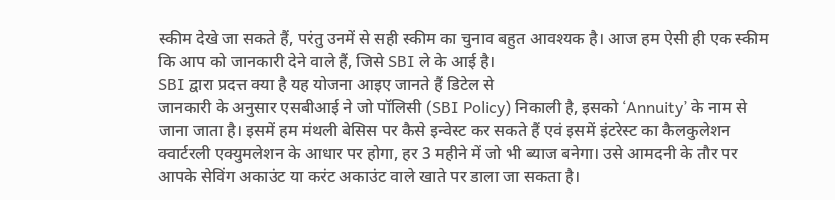स्कीम देखे जा सकते हैं, परंतु उनमें से सही स्कीम का चुनाव बहुत आवश्यक है। आज हम ऐसी ही एक स्कीम कि आप को जानकारी देने वाले हैं, जिसे SBI ले के आई है।
SBI द्वारा प्रदत्त क्या है यह योजना आइए जानते हैं डिटेल से
जानकारी के अनुसार एसबीआई ने जो पॉलिसी (SBI Policy) निकाली है, इसको ‘Annuity’ के नाम से जाना जाता है। इसमें हम मंथली बेसिस पर कैसे इन्वेस्ट कर सकते हैं एवं इसमें इंटरेस्ट का कैलकुलेशन क्वार्टरली एक्युमलेशन के आधार पर होगा, हर 3 महीने में जो भी ब्याज बनेगा। उसे आमदनी के तौर पर आपके सेविंग अकाउंट या करंट अकाउंट वाले खाते पर डाला जा सकता है।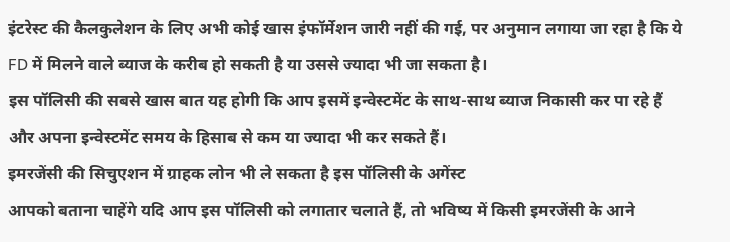इंटरेस्ट की कैलकुलेशन के लिए अभी कोई खास इंफॉर्मेशन जारी नहीं की गई, पर अनुमान लगाया जा रहा है कि ये FD में मिलने वाले ब्याज के करीब हो सकती है या उससे ज्यादा भी जा सकता है।
इस पॉलिसी की सबसे खास बात यह होगी कि आप इसमें इन्वेस्टमेंट के साथ-साथ ब्याज निकासी कर पा रहे हैं और अपना इन्वेस्टमेंट समय के हिसाब से कम या ज्यादा भी कर सकते हैं।
इमरजेंसी की सिचुएशन में ग्राहक लोन भी ले सकता है इस पॉलिसी के अगेंस्ट
आपको बताना चाहेंगे यदि आप इस पॉलिसी को लगातार चलाते हैं, तो भविष्य में किसी इमरजेंसी के आने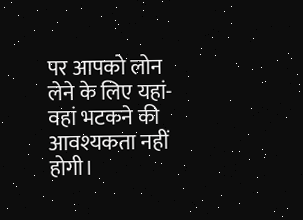पर आपको लोन लेने के लिए यहां-वहां भटकने की आवश्यकता नहीं होगी।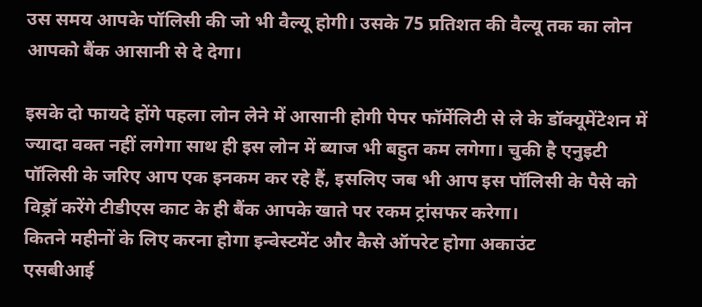उस समय आपके पॉलिसी की जो भी वैल्यू होगी। उसके 75 प्रतिशत की वैल्यू तक का लोन आपको बैंक आसानी से दे देगा।

इसके दो फायदे होंगे पहला लोन लेने में आसानी होगी पेपर फॉर्मेलिटी से ले के डॉक्यूमेंटेशन में ज्यादा वक्त नहीं लगेगा साथ ही इस लोन में ब्याज भी बहुत कम लगेगा। चुकी है एनुइटी पॉलिसी के जरिए आप एक इनकम कर रहे हैं, इसलिए जब भी आप इस पॉलिसी के पैसे को विड्रॉ करेंगे टीडीएस काट के ही बैंक आपके खाते पर रकम ट्रांसफर करेगा।
कितने महीनों के लिए करना होगा इन्वेस्टमेंट और कैसे ऑपरेट होगा अकाउंट
एसबीआई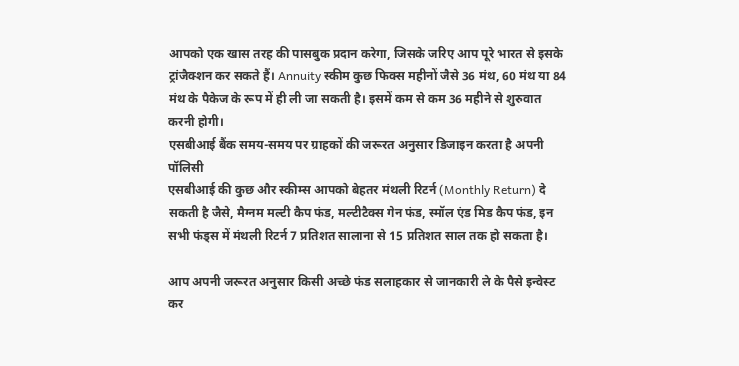आपको एक खास तरह की पासबुक प्रदान करेगा, जिसके जरिए आप पूरे भारत से इसके ट्रांजैक्शन कर सकते हैं। Annuity स्कीम कुछ फिक्स महीनों जैसे 36 मंथ, 60 मंथ या 84 मंथ के पैकेज के रूप में ही ली जा सकती है। इसमें कम से कम 36 महीने से शुरुवात करनी होगी।
एसबीआई बैंक समय-समय पर ग्राहकों की जरूरत अनुसार डिजाइन करता है अपनी पॉलिसी
एसबीआई की कुछ और स्कीम्स आपको बेहतर मंथली रिटर्न (Monthly Return) दे सकती है जैसे, मैग्नम मल्टी कैप फंड, मल्टीटैक्स गेन फंड, स्मॉल एंड मिड कैप फंड, इन सभी फंड्स में मंथली रिटर्न 7 प्रतिशत सालाना से 15 प्रतिशत साल तक हो सकता है।

आप अपनी जरूरत अनुसार किसी अच्छे फंड सलाहकार से जानकारी ले के पैसे इन्वेस्ट कर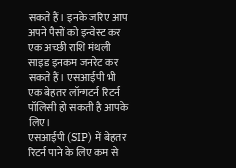सकते हैं। इनके जरिए आप अपने पैसों को इन्वेस्ट कर एक अच्छी राशि मंथली साइड इनकम जनरेट कर सकते हैं। एसआईपी भी एक बेहतर लॉन्गटर्न रिटर्न पॉलिसी हो सकती है आपके लिए।
एसआईपी (SIP) में बेहतर रिटर्न पाने के लिए कम से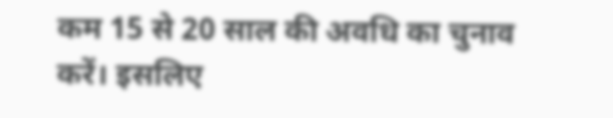कम 15 से 20 साल की अवधि का चुनाव करें। इसलिए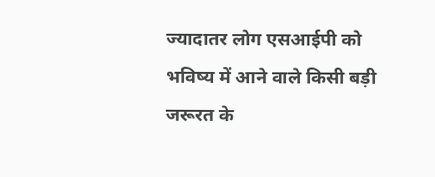ज्यादातर लोग एसआईपी को भविष्य में आने वाले किसी बड़ी जरूरत के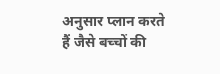अनुसार प्लान करते हैं जैसे बच्चों की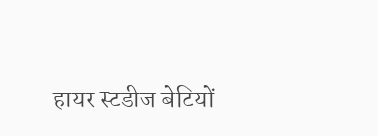हायर स्टडीज बेटियों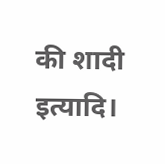की शादी इत्यादि।